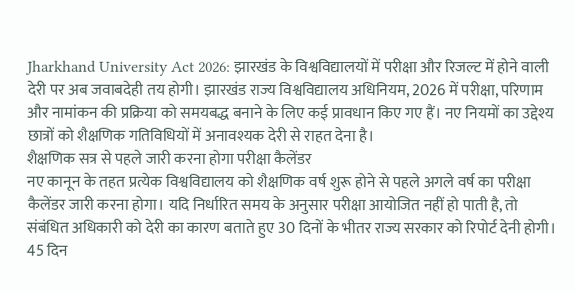Jharkhand University Act 2026: झारखंड के विश्वविद्यालयों में परीक्षा और रिजल्ट में होने वाली देरी पर अब जवाबदेही तय होगी। झारखंड राज्य विश्वविद्यालय अधिनियम, 2026 में परीक्षा, परिणाम और नामांकन की प्रक्रिया को समयबद्ध बनाने के लिए कई प्रावधान किए गए हैं। नए नियमों का उद्देश्य छात्रों को शैक्षणिक गतिविधियों में अनावश्यक देरी से राहत देना है।
शैक्षणिक सत्र से पहले जारी करना होगा परीक्षा कैलेंडर
नए कानून के तहत प्रत्येक विश्वविद्यालय को शैक्षणिक वर्ष शुरू होने से पहले अगले वर्ष का परीक्षा कैलेंडर जारी करना होगा। यदि निर्धारित समय के अनुसार परीक्षा आयोजित नहीं हो पाती है, तो संबंधित अधिकारी को देरी का कारण बताते हुए 30 दिनों के भीतर राज्य सरकार को रिपोर्ट देनी होगी।
45 दिन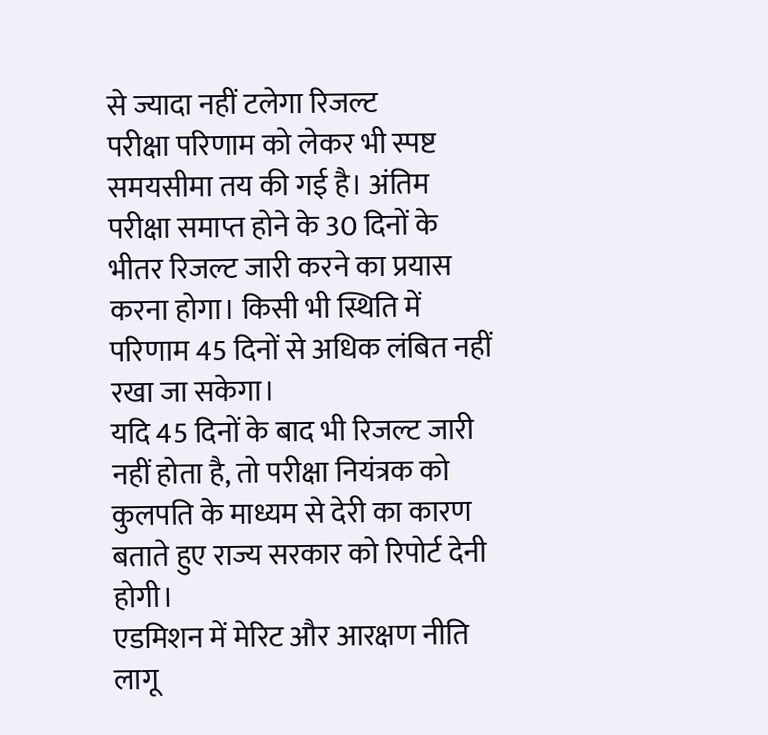से ज्यादा नहीं टलेगा रिजल्ट
परीक्षा परिणाम को लेकर भी स्पष्ट समयसीमा तय की गई है। अंतिम परीक्षा समाप्त होने के 30 दिनों के भीतर रिजल्ट जारी करने का प्रयास करना होगा। किसी भी स्थिति में परिणाम 45 दिनों से अधिक लंबित नहीं रखा जा सकेगा।
यदि 45 दिनों के बाद भी रिजल्ट जारी नहीं होता है, तो परीक्षा नियंत्रक को कुलपति के माध्यम से देरी का कारण बताते हुए राज्य सरकार को रिपोर्ट देनी होगी।
एडमिशन में मेरिट और आरक्षण नीति लागू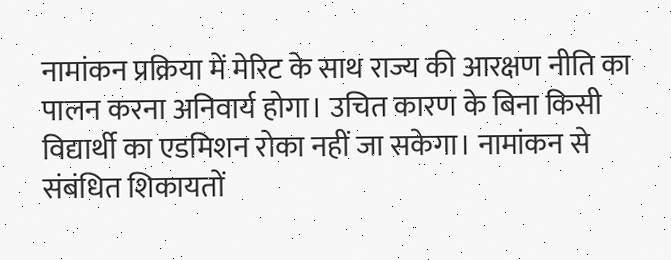नामांकन प्रक्रिया में मेरिट के साथ राज्य की आरक्षण नीति का पालन करना अनिवार्य होगा। उचित कारण के बिना किसी विद्यार्थी का एडमिशन रोका नहीं जा सकेगा। नामांकन से संबंधित शिकायतों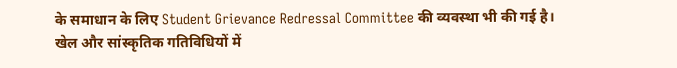के समाधान के लिए Student Grievance Redressal Committee की व्यवस्था भी की गई है।
खेल और सांस्कृतिक गतिविधियों में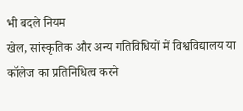भी बदले नियम
खेल, सांस्कृतिक और अन्य गतिविधियों में विश्वविद्यालय या कॉलेज का प्रतिनिधित्व करने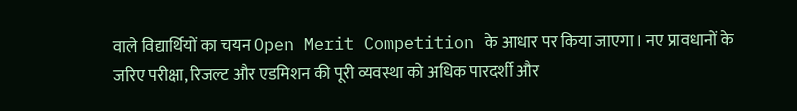वाले विद्यार्थियों का चयन Open Merit Competition के आधार पर किया जाएगा। नए प्रावधानों के जरिए परीक्षा, रिजल्ट और एडमिशन की पूरी व्यवस्था को अधिक पारदर्शी और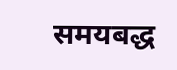समयबद्ध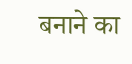बनाने का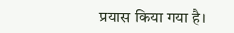प्रयास किया गया है।